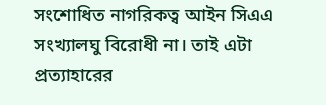সংশোধিত নাগরিকত্ব আইন সিএএ সংখ্যালঘু বিরোধী না। তাই এটা প্রত্যাহারের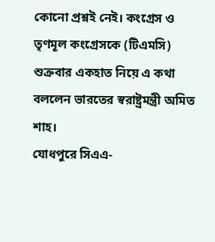কোনো প্রশ্নই নেই। কংগ্রেস ও তৃণমূল কংগ্রেসকে (টিএমসি) শুক্রবার একহাত নিয়ে এ কথা বললেন ভারতের স্বরাষ্ট্রমন্ত্রী অমিত শাহ।
যোধপুরে সিএএ-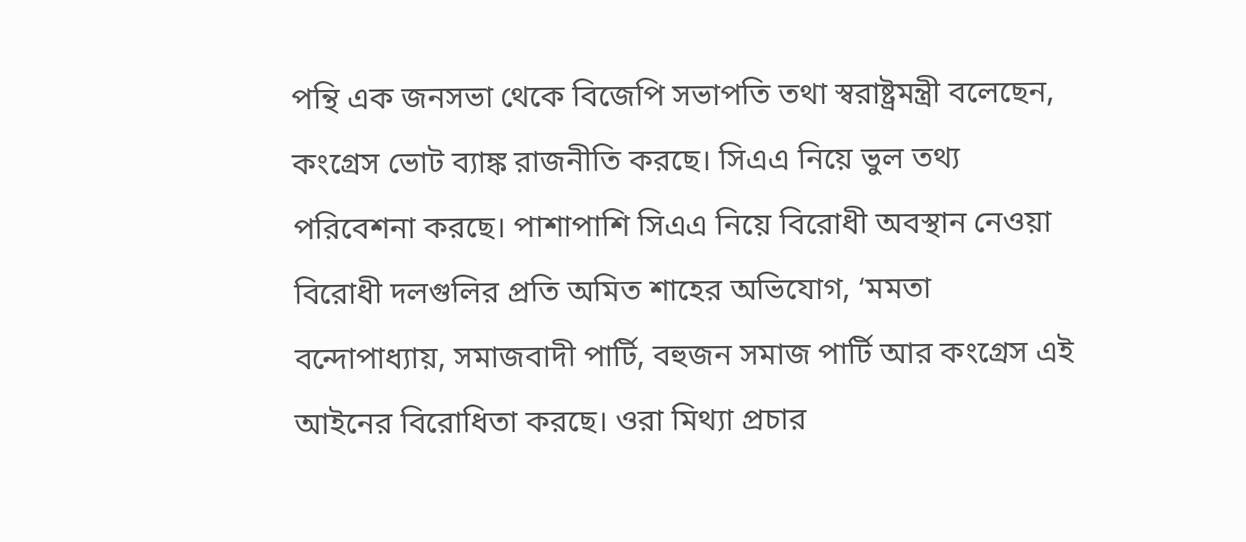পন্থি এক জনসভা থেকে বিজেপি সভাপতি তথা স্বরাষ্ট্রমন্ত্রী বলেছেন, কংগ্রেস ভোট ব্যাঙ্ক রাজনীতি করছে। সিএএ নিয়ে ভুল তথ্য পরিবেশনা করছে। পাশাপাশি সিএএ নিয়ে বিরোধী অবস্থান নেওয়া বিরোধী দলগুলির প্রতি অমিত শাহের অভিযোগ, ‘মমতা বন্দোপাধ্যায়, সমাজবাদী পার্টি, বহুজন সমাজ পার্টি আর কংগ্রেস এই আইনের বিরোধিতা করছে। ওরা মিথ্যা প্রচার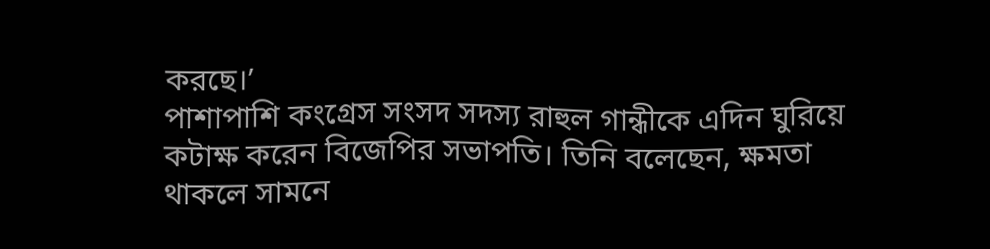করছে।’
পাশাপাশি কংগ্রেস সংসদ সদস্য রাহুল গান্ধীকে এদিন ঘুরিয়ে কটাক্ষ করেন বিজেপির সভাপতি। তিনি বলেছেন, ক্ষমতা থাকলে সামনে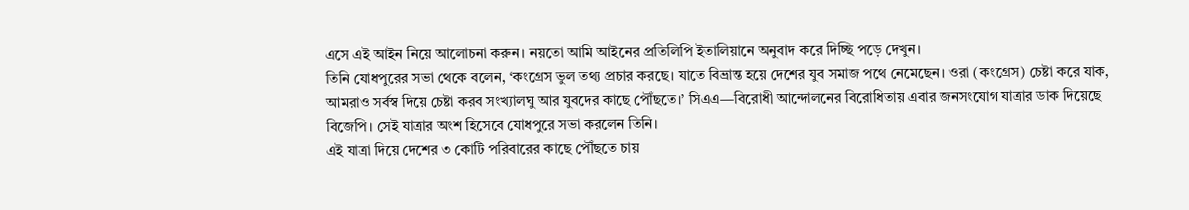এসে এই আইন নিয়ে আলোচনা করুন। নয়তো আমি আইনের প্রতিলিপি ইতালিয়ানে অনুবাদ করে দিচ্ছি পড়ে দেখুন।
তিনি যোধপুরের সভা থেকে বলেন, ‘কংগ্রেস ভুল তথ্য প্রচার করছে। যাতে বিভ্রান্ত হয়ে দেশের যুব সমাজ পথে নেমেছেন। ওরা (কংগ্রেস) চেষ্টা করে যাক, আমরাও সর্বস্ব দিয়ে চেষ্টা করব সংখ্যালঘু আর যুবদের কাছে পৌঁছতে।’ সিএএ—বিরোধী আন্দোলনের বিরোধিতায় এবার জনসংযোগ যাত্রার ডাক দিয়েছে বিজেপি। সেই যাত্রার অংশ হিসেবে যোধপুরে সভা করলেন তিনি।
এই যাত্রা দিয়ে দেশের ৩ কোটি পরিবারের কাছে পৌঁছতে চায়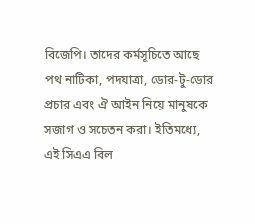বিজেপি। তাদের কর্মসূচিতে আছে পথ নাটিকা, পদযাত্রা, ডোর-টু-ডোর প্রচার এবং ঐ আইন নিয়ে মানুষকে সজাগ ও সচেতন করা। ইতিমধ্যে, এই সিএএ বিল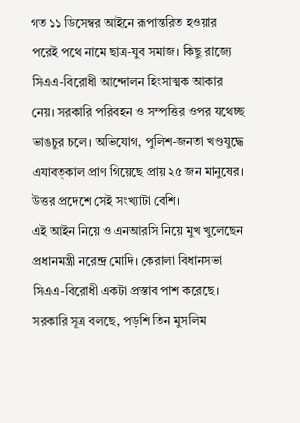গত ১১ ডিসেম্বর আইনে রূপান্তরিত হওয়ার পরেই পথে নামে ছাত্র-যুব সমাজ। কিছু রাজ্যে সিএএ-বিরোধী আন্দোলন হিংসাত্মক আকার নেয়। সরকারি পরিবহন ও সম্পত্তির ওপর যথেচ্ছ ভাঙচুর চলে। অভিযোগ, পুলিশ-জনতা খণ্ডযুদ্ধে এযাবত্কাল প্রাণ গিয়েছে প্রায় ২৫ জন মানুষের। উত্তর প্রদেশে সেই সংখ্যাটা বেশি।
এই আইন নিয়ে ও এনআরসি নিয়ে মুখ খুলেছেন প্রধানমন্ত্রী নরেন্দ্র মোদি। কেরালা বিধানসভা সিএএ-বিরোধী একটা প্রস্তাব পাশ করেছে। সরকারি সূত্র বলছে, পড়শি তিন মুসলিম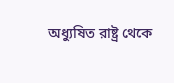অধ্যুষিত রাষ্ট্র থেকে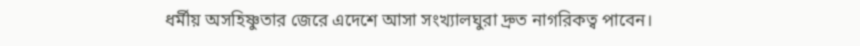ধর্মীয় অসহিষ্ণুতার জেরে এদেশে আসা সংখ্যালঘুরা দ্রুত নাগরিকত্ব পাবেন।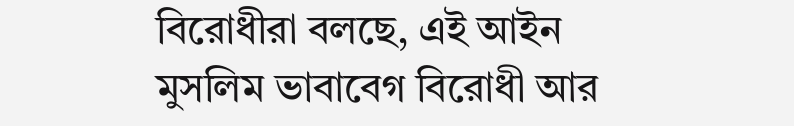বিরোধীরা বলছে, এই আইন মুসলিম ভাবাবেগ বিরোধী আর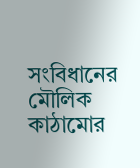সংবিধানের মৌলিক কাঠামোর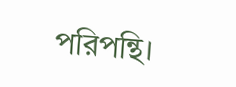পরিপন্থি।